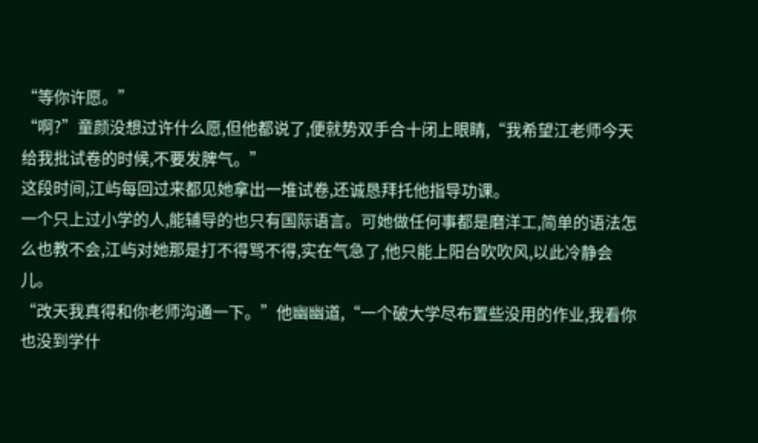“等你许愿。”
“啊?”童颜没想过许什么愿,但他都说了,便就势双手合十闭上眼睛,“我希望江老师今天给我批试卷的时候,不要发脾气。”
这段时间,江屿每回过来都见她拿出一堆试卷,还诚恳拜托他指导功课。
一个只上过小学的人,能辅导的也只有国际语言。可她做任何事都是磨洋工,简单的语法怎么也教不会,江屿对她那是打不得骂不得,实在气急了,他只能上阳台吹吹风,以此冷静会儿。
“改天我真得和你老师沟通一下。”他幽幽道,“一个破大学尽布置些没用的作业,我看你也没到学什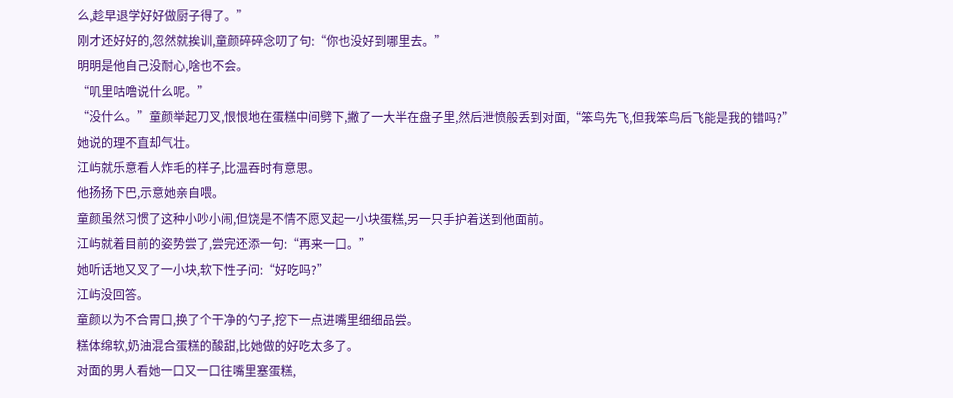么,趁早退学好好做厨子得了。”
刚才还好好的,忽然就挨训,童颜碎碎念叨了句:“你也没好到哪里去。”
明明是他自己没耐心,啥也不会。
“叽里咕噜说什么呢。”
“没什么。”童颜举起刀叉,恨恨地在蛋糕中间劈下,撇了一大半在盘子里,然后泄愤般丢到对面,“笨鸟先飞,但我笨鸟后飞能是我的错吗?”
她说的理不直却气壮。
江屿就乐意看人炸毛的样子,比温吞时有意思。
他扬扬下巴,示意她亲自喂。
童颜虽然习惯了这种小吵小闹,但饶是不情不愿叉起一小块蛋糕,另一只手护着送到他面前。
江屿就着目前的姿势尝了,尝完还添一句:“再来一口。”
她听话地又叉了一小块,软下性子问:“好吃吗?”
江屿没回答。
童颜以为不合胃口,换了个干净的勺子,挖下一点进嘴里细细品尝。
糕体绵软,奶油混合蛋糕的酸甜,比她做的好吃太多了。
对面的男人看她一口又一口往嘴里塞蛋糕,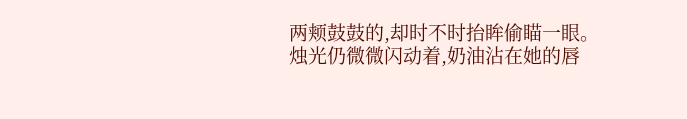两颊鼓鼓的,却时不时抬眸偷瞄一眼。
烛光仍微微闪动着,奶油沾在她的唇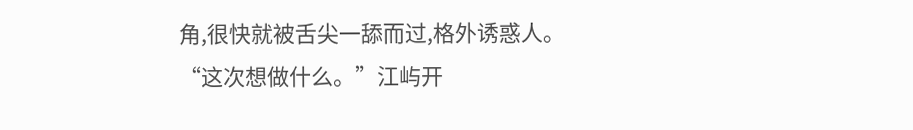角,很快就被舌尖一舔而过,格外诱惑人。
“这次想做什么。”江屿开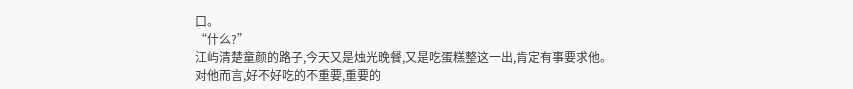口。
“什么?”
江屿清楚童颜的路子,今天又是烛光晚餐,又是吃蛋糕整这一出,肯定有事要求他。
对他而言,好不好吃的不重要,重要的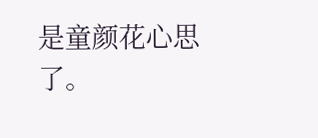是童颜花心思了。